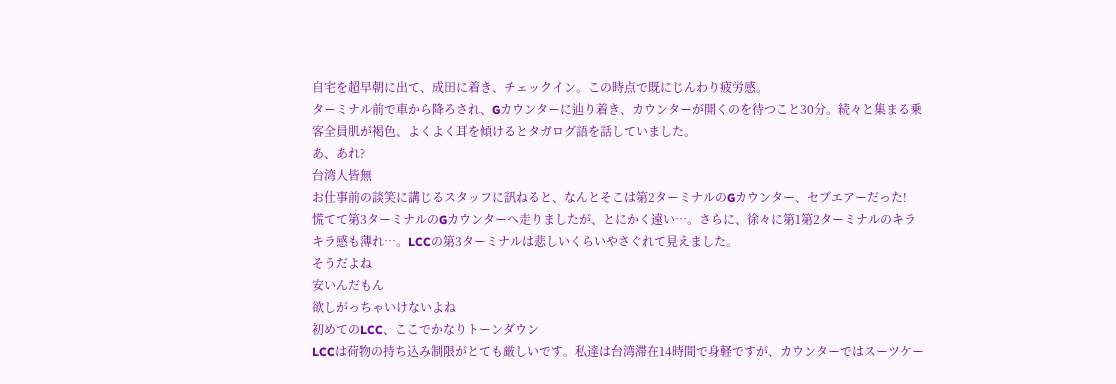自宅を超早朝に出て、成田に着き、チェックイン。この時点で既にじんわり疲労感。
ターミナル前で車から降ろされ、Gカウンターに辿り着き、カウンターが開くのを待つこと30分。続々と集まる乗客全員肌が褐色、よくよく耳を傾けるとタガログ語を話していました。
あ、あれ?
台湾人皆無
お仕事前の談笑に講じるスタッフに訊ねると、なんとそこは第2ターミナルのGカウンター、セブエアーだった!
慌てて第3ターミナルのGカウンターへ走りましたが、とにかく遠い…。さらに、徐々に第1第2ターミナルのキラキラ感も薄れ…。LCCの第3ターミナルは悲しいくらいやさぐれて見えました。
そうだよね
安いんだもん
欲しがっちゃいけないよね
初めてのLCC、ここでかなりトーンダウン
LCCは荷物の持ち込み制限がとても厳しいです。私達は台湾滞在14時間で身軽ですが、カウンターではスーツケー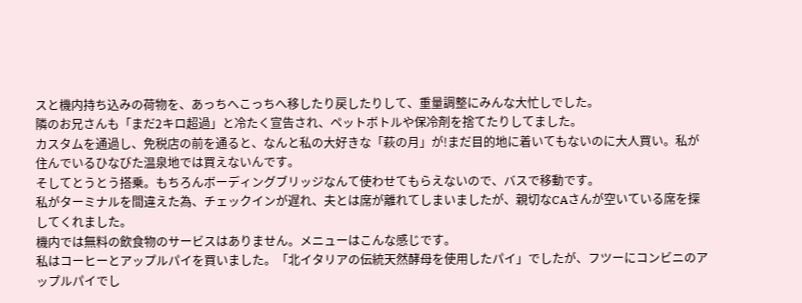スと機内持ち込みの荷物を、あっちへこっちへ移したり戻したりして、重量調整にみんな大忙しでした。
隣のお兄さんも「まだ2キロ超過」と冷たく宣告され、ペットボトルや保冷剤を捨てたりしてました。
カスタムを通過し、免税店の前を通ると、なんと私の大好きな「萩の月」が!まだ目的地に着いてもないのに大人買い。私が住んでいるひなびた温泉地では買えないんです。
そしてとうとう搭乗。もちろんボーディングブリッジなんて使わせてもらえないので、バスで移動です。
私がターミナルを間違えた為、チェックインが遅れ、夫とは席が離れてしまいましたが、親切なCAさんが空いている席を探してくれました。
機内では無料の飲食物のサービスはありません。メニューはこんな感じです。
私はコーヒーとアップルパイを買いました。「北イタリアの伝統天然酵母を使用したパイ」でしたが、フツーにコンビニのアップルパイでし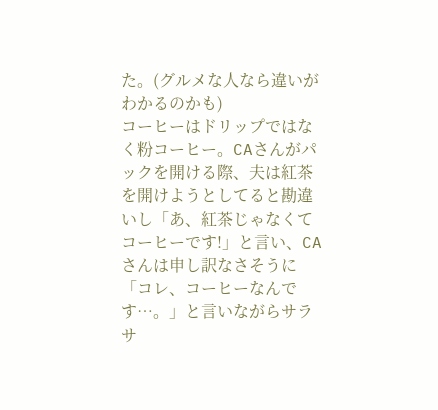た。(グルメな人なら違いがわかるのかも)
コーヒーはドリップではなく粉コーヒー。CAさんがパックを開ける際、夫は紅茶を開けようとしてると勘違いし「あ、紅茶じゃなくてコーヒーです!」と言い、CAさんは申し訳なさそうに「コレ、コーヒーなんです…。」と言いながらサラサ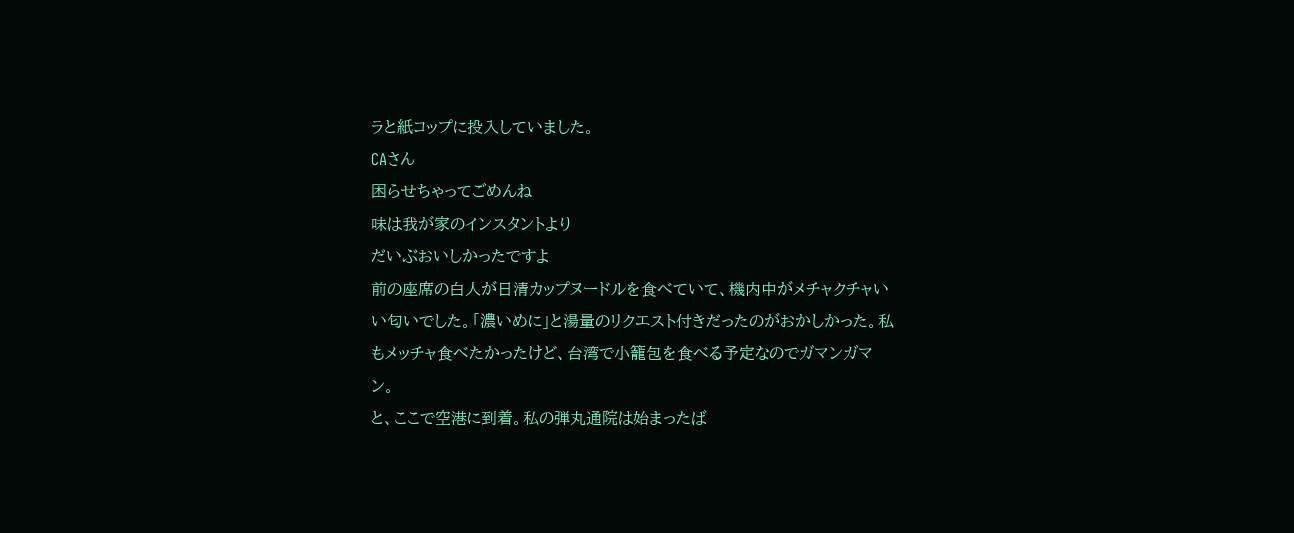ラと紙コップに投入していました。
CAさん
困らせちゃってごめんね
味は我が家のインスタントより
だいぶおいしかったですよ
前の座席の白人が日清カップヌードルを食べていて、機内中がメチャクチャいい匂いでした。「濃いめに」と湯量のリクエスト付きだったのがおかしかった。私もメッチャ食べたかったけど、台湾で小籠包を食べる予定なのでガマンガマン。
と、ここで空港に到着。私の弾丸通院は始まったば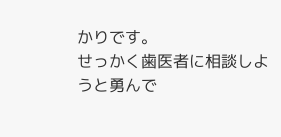かりです。
せっかく歯医者に相談しようと勇んで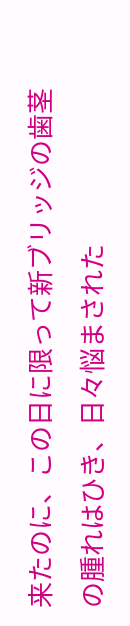来たのに、この日に限って新ブリッジの歯茎の腫れはひき、日々悩まされた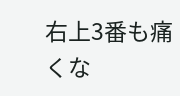右上3番も痛くな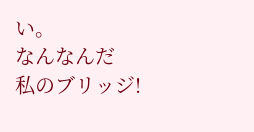い。
なんなんだ
私のブリッジ!